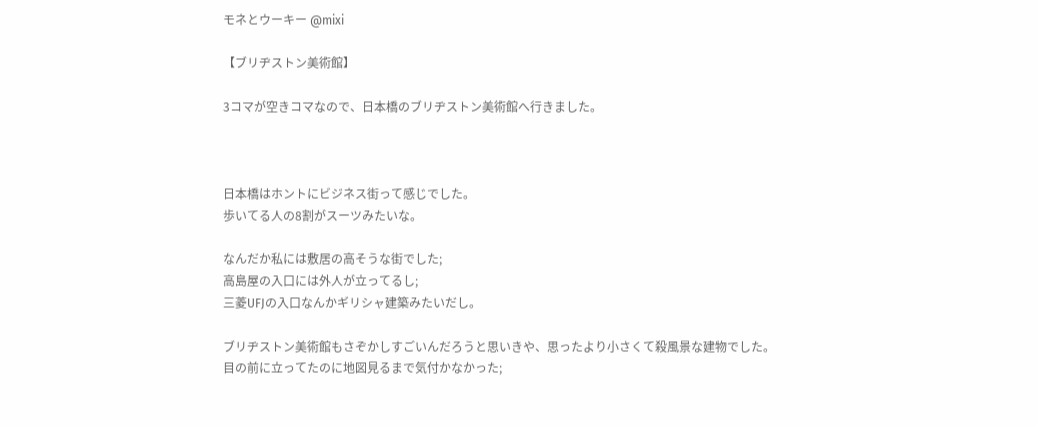モネとウーキー @mixi

【ブリヂストン美術館】

3コマが空きコマなので、日本橋のブリヂストン美術館へ行きました。



日本橋はホントにビジネス街って感じでした。
歩いてる人の8割がスーツみたいな。

なんだか私には敷居の高そうな街でした;
高島屋の入口には外人が立ってるし;
三菱UFJの入口なんかギリシャ建築みたいだし。

ブリヂストン美術館もさぞかしすごいんだろうと思いきや、思ったより小さくて殺風景な建物でした。
目の前に立ってたのに地図見るまで気付かなかった;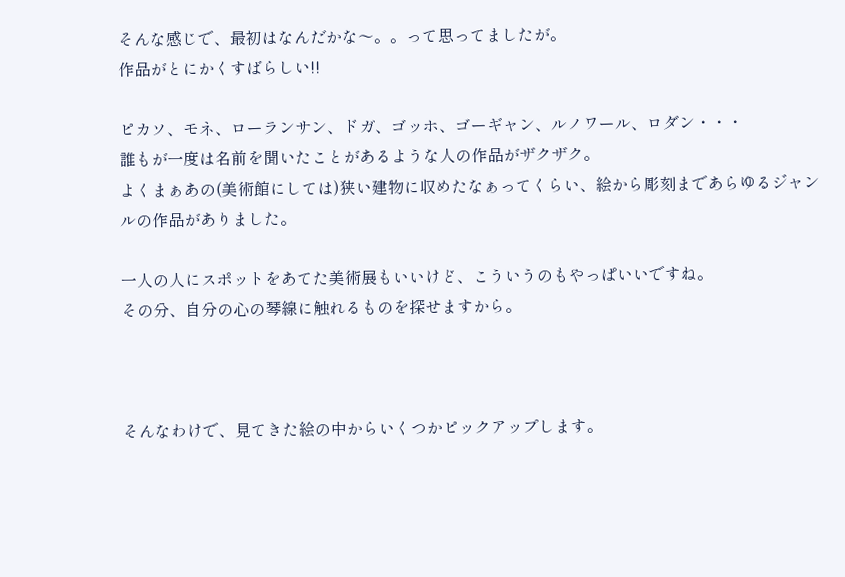そんな感じで、最初はなんだかな〜。。って思ってましたが。
作品がとにかくすばらしい!!

ピカソ、モネ、ローランサン、ドガ、ゴッホ、ゴーギャン、ルノワール、ロダン・・・
誰もが一度は名前を聞いたことがあるような人の作品がザクザク。
よくまぁあの(美術館にしては)狭い建物に収めたなぁってくらい、絵から彫刻まであらゆるジャンルの作品がありました。

一人の人にスポットをあてた美術展もいいけど、こういうのもやっぱいいですね。
その分、自分の心の琴線に触れるものを探せますから。



そんなわけで、見てきた絵の中からいくつかピックアップします。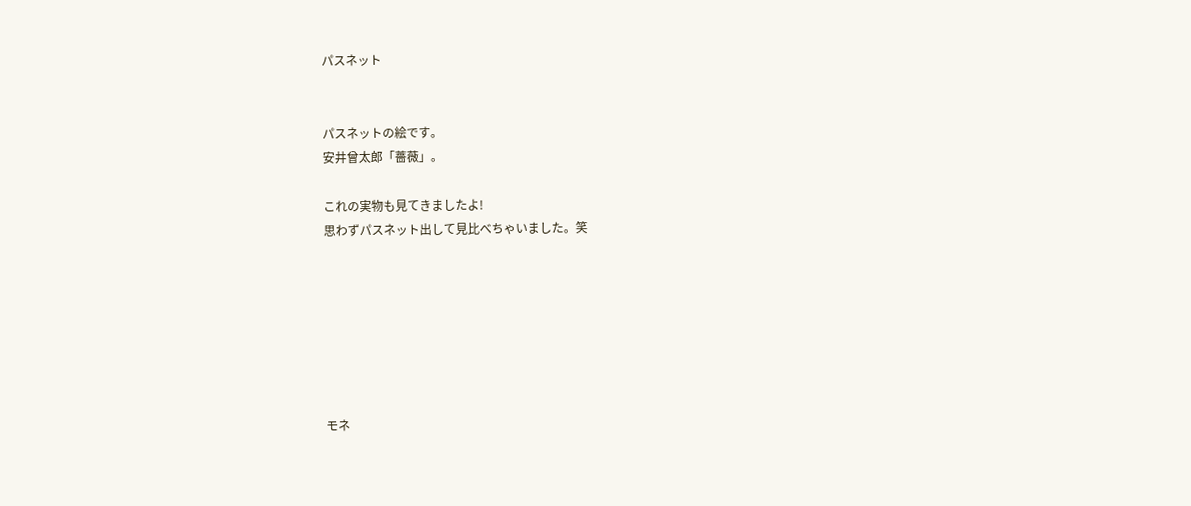パスネット


パスネットの絵です。
安井曾太郎「薔薇」。

これの実物も見てきましたよ!
思わずパスネット出して見比べちゃいました。笑







モネ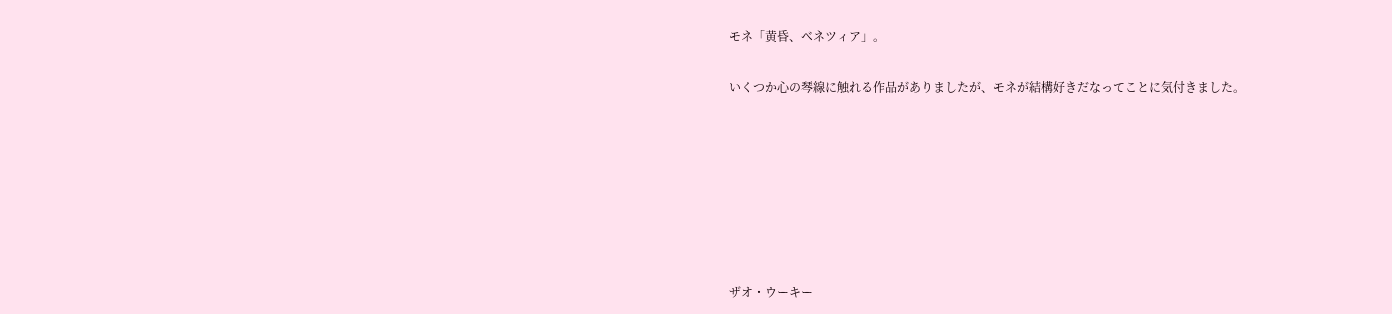モネ「黄昏、ベネツィア」。

いくつか心の琴線に触れる作品がありましたが、モネが結構好きだなってことに気付きました。







ザオ・ウーキー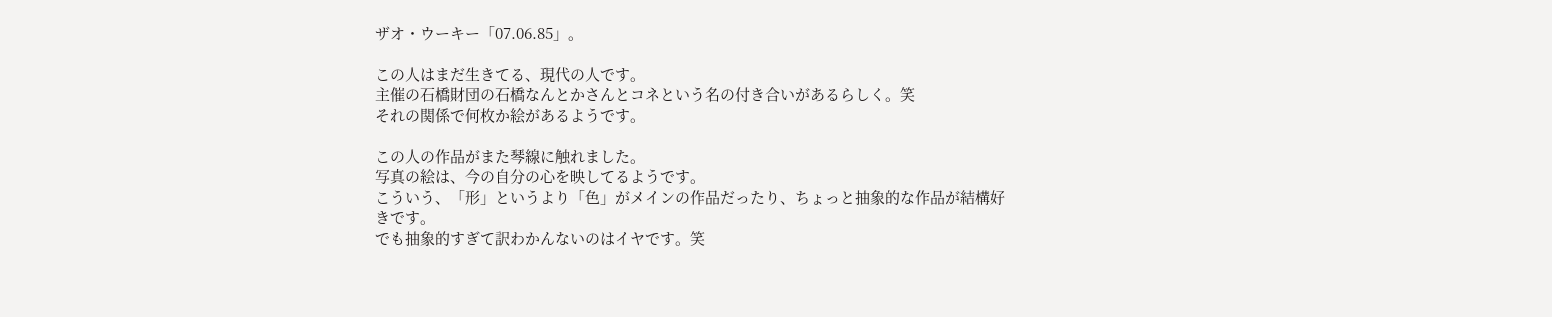ザオ・ウーキー「07.06.85」。

この人はまだ生きてる、現代の人です。
主催の石橋財団の石橋なんとかさんとコネという名の付き合いがあるらしく。笑
それの関係で何枚か絵があるようです。

この人の作品がまた琴線に触れました。
写真の絵は、今の自分の心を映してるようです。
こういう、「形」というより「色」がメインの作品だったり、ちょっと抽象的な作品が結構好きです。
でも抽象的すぎて訳わかんないのはイヤです。笑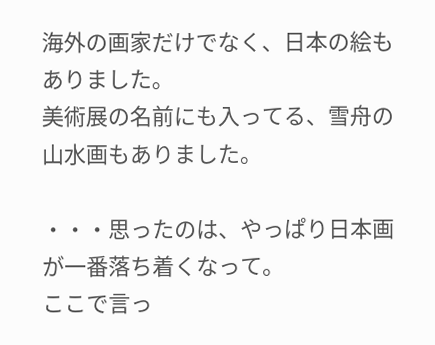海外の画家だけでなく、日本の絵もありました。
美術展の名前にも入ってる、雪舟の山水画もありました。

・・・思ったのは、やっぱり日本画が一番落ち着くなって。
ここで言っ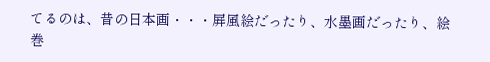てるのは、昔の日本画・・・屏風絵だったり、水墨画だったり、絵巻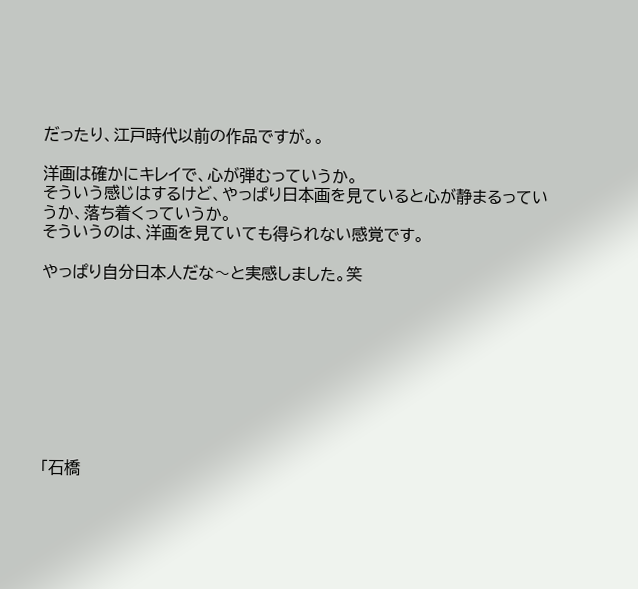だったり、江戸時代以前の作品ですが。。

洋画は確かにキレイで、心が弾むっていうか。
そういう感じはするけど、やっぱり日本画を見ていると心が静まるっていうか、落ち着くっていうか。
そういうのは、洋画を見ていても得られない感覚です。

やっぱり自分日本人だな〜と実感しました。笑









「石橋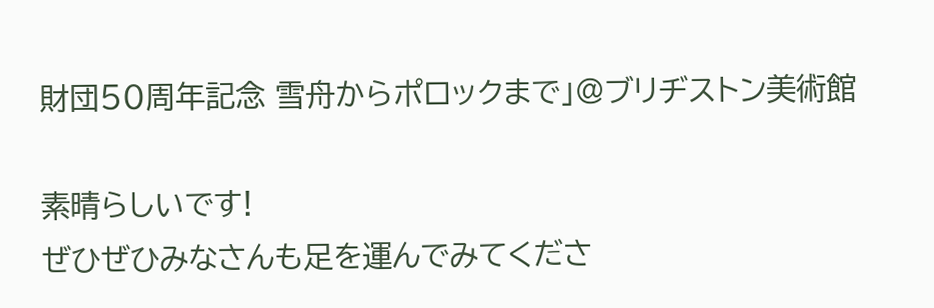財団50周年記念 雪舟からポロックまで」@ブリヂストン美術館

素晴らしいです!
ぜひぜひみなさんも足を運んでみてくださ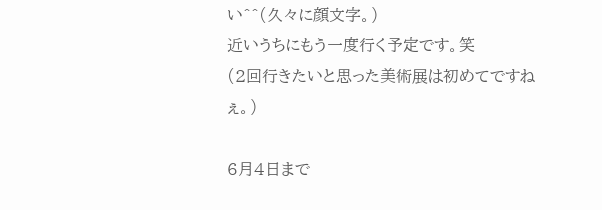い^^(久々に顔文字。)
近いうちにもう一度行く予定です。笑
(2回行きたいと思った美術展は初めてですねぇ。)

6月4日まで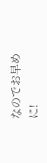なのでお早めに!